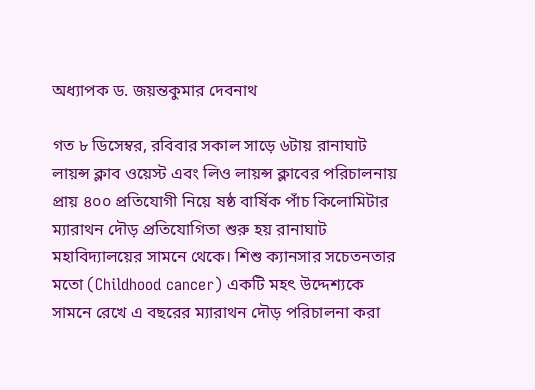অধ্যাপক ড. জয়ন্তকুমার দেবনাথ

গত ৮ ডিসেম্বর, রবিবার সকাল সাড়ে ৬টায় রানাঘাট লায়ন্স ক্লাব ওয়েস্ট এবং লিও লায়ন্স ক্লাবের পরিচালনায় প্রায় ৪০০ প্রতিযোগী নিয়ে ষষ্ঠ বার্ষিক পাঁচ কিলোমিটার ম্যারাথন দৌড় প্রতিযোগিতা শুরু হয় রানাঘাট মহাবিদ্যালয়ের সামনে থেকে। শিশু ক্যানসার সচেতনতার মতো (Childhood cancer) একটি মহৎ উদ্দেশ্যকে সামনে রেখে এ বছরের ম্যারাথন দৌড় পরিচালনা করা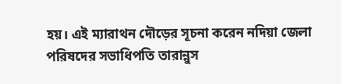হয়। এই ম্যারাথন দৌড়ের সূচনা করেন নদিয়া জেলা পরিষদের সভাধিপতি তারান্নুস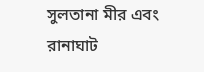সুলতানা মীর এবং রানাঘাট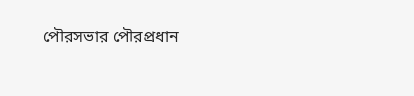পৌরসভার পৌরপ্রধান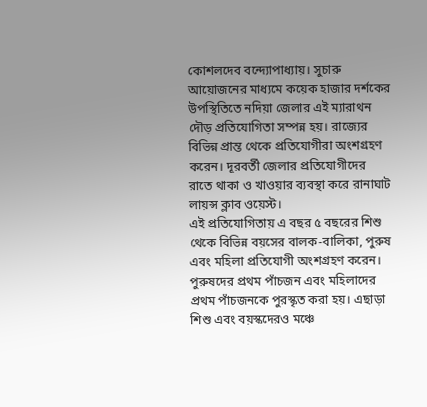কোশলদেব বন্দ্যোপাধ্যায়। সুচারু আয়োজনের মাধ্যমে কয়েক হাজার দর্শকের উপস্থিতিতে নদিয়া জেলার এই ম্যারাথন দৌড় প্রতিযোগিতা সম্পন্ন হয়। রাজ্যের বিভিন্ন প্রান্ত থেকে প্রতিযোগীরা অংশগ্রহণ করেন। দূরবর্তী জেলার প্রতিযোগীদের রাতে থাকা ও খাওয়ার ব্যবস্থা করে রানাঘাট লায়ন্স ক্লাব ওয়েস্ট।
এই প্রতিযোগিতায় এ বছর ৫ বছরের শিশু থেকে বিভিন্ন বয়সের বালক-বালিকা, পুরুষ এবং মহিলা প্রতিযোগী অংশগ্রহণ করেন। পুরুষদের প্রথম পাঁচজন এবং মহিলাদের প্রথম পাঁচজনকে পুরস্কৃত করা হয়। এছাড়া শিশু এবং বয়স্কদেরও মঞ্চে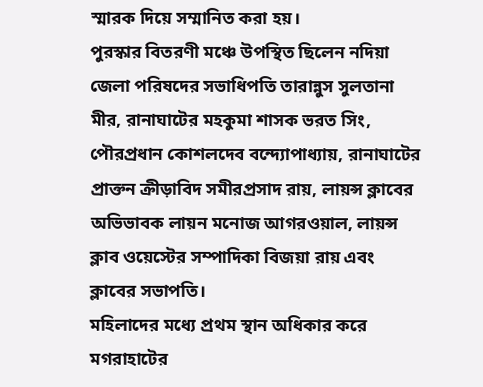স্মারক দিয়ে সম্মানিত করা হয়।
পুরস্কার বিতরণী মঞ্চে উপস্থিত ছিলেন নদিয়া জেলা পরিষদের সভাধিপতি তারান্নুস সুলতানা মীর, রানাঘাটের মহকুমা শাসক ভরত সিং, পৌরপ্রধান কোশলদেব বন্দ্যোপাধ্যায়, রানাঘাটের প্রাক্তন ক্রীড়াবিদ সমীরপ্রসাদ রায়, লায়ন্স ক্লাবের অভিভাবক লায়ন মনোজ আগরওয়াল, লায়ন্স ক্লাব ওয়েস্টের সম্পাদিকা বিজয়া রায় এবং ক্লাবের সভাপতি।
মহিলাদের মধ্যে প্রথম স্থান অধিকার করে মগরাহাটের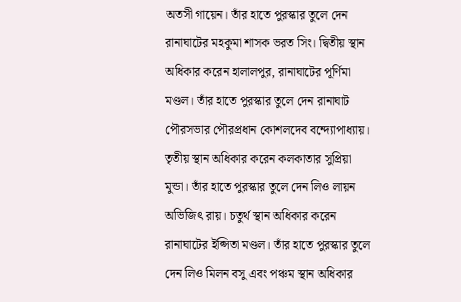অতসী গায়েন। তাঁর হাতে পুরস্কার তুলে দেন রানাঘাটের মহকুমা শাসক ভরত সিং। দ্বিতীয় স্থান অধিকার করেন হালালপুর, রানাঘাটের পূর্ণিমা মণ্ডল। তাঁর হাতে পুরস্কার তুলে দেন রানাঘাট পৌরসভার পৌরপ্রধান কোশলদেব বন্দ্যোপাধ্যায়। তৃতীয় স্থান অধিকার করেন কলকাতার সুপ্রিয়া মুন্ডা। তাঁর হাতে পুরস্কার তুলে দেন লিও লায়ন অভিজিৎ রায়। চতুর্থ স্থান অধিকার করেন রানাঘাটের ইপ্সিতা মণ্ডল। তাঁর হাতে পুরস্কার তুলে দেন লিও মিলন বসু এবং পঞ্চম স্থান অধিকার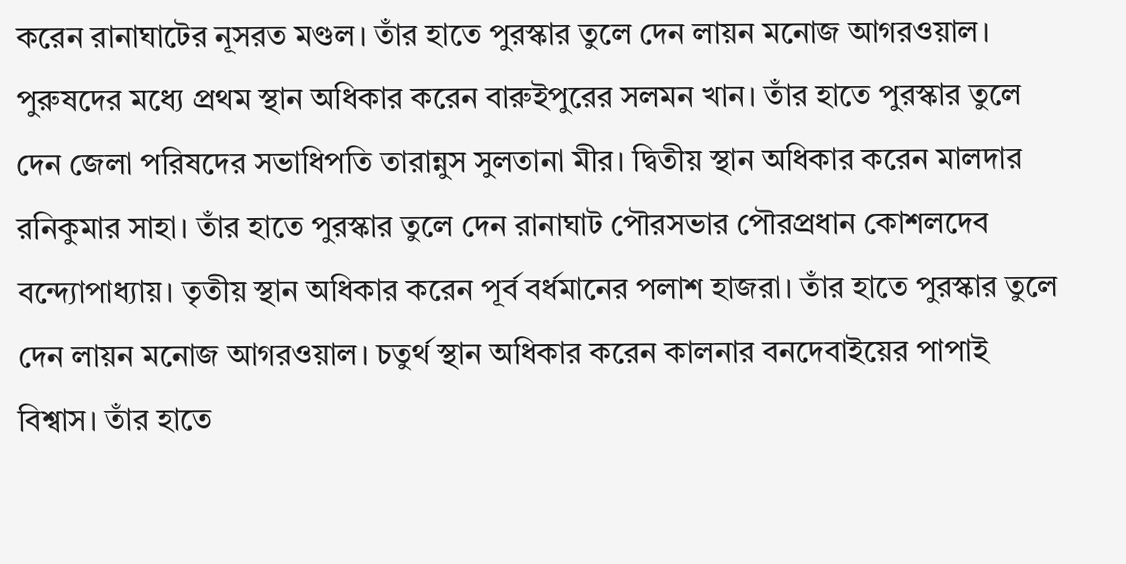করেন রানাঘাটের নূসরত মণ্ডল। তাঁর হাতে পুরস্কার তুলে দেন লায়ন মনোজ আগরওয়াল।
পুরুষদের মধ্যে প্রথম স্থান অধিকার করেন বারুইপুরের সলমন খান। তাঁর হাতে পুরস্কার তুলে দেন জেলা পরিষদের সভাধিপতি তারান্নুস সুলতানা মীর। দ্বিতীয় স্থান অধিকার করেন মালদার রনিকুমার সাহা। তাঁর হাতে পুরস্কার তুলে দেন রানাঘাট পৌরসভার পৌরপ্রধান কোশলদেব বন্দ্যোপাধ্যায়। তৃতীয় স্থান অধিকার করেন পূর্ব বর্ধমানের পলাশ হাজরা। তাঁর হাতে পুরস্কার তুলে দেন লায়ন মনোজ আগরওয়াল। চতুর্থ স্থান অধিকার করেন কালনার বনদেবাইয়ের পাপাই বিশ্বাস। তাঁর হাতে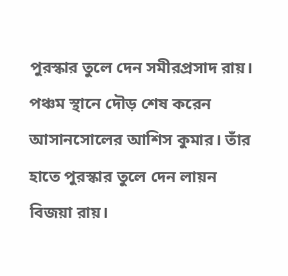পুরস্কার তুলে দেন সমীরপ্রসাদ রায়। পঞ্চম স্থানে দৌড় শেষ করেন আসানসোলের আশিস কুমার। তাঁর হাতে পুরস্কার তুলে দেন লায়ন বিজয়া রায়।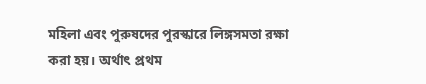মহিলা এবং পুরুষদের পুরস্কারে লিঙ্গসমতা রক্ষা করা হয়। অর্থাৎ প্রথম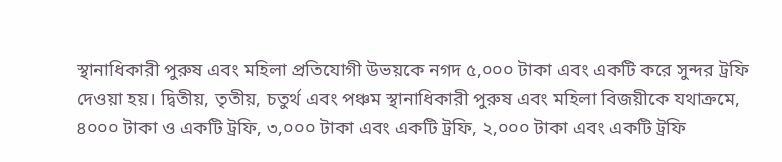স্থানাধিকারী পুরুষ এবং মহিলা প্রতিযোগী উভয়কে নগদ ৫,০০০ টাকা এবং একটি করে সুন্দর ট্রফি দেওয়া হয়। দ্বিতীয়, তৃতীয়, চতুর্থ এবং পঞ্চম স্থানাধিকারী পুরুষ এবং মহিলা বিজয়ীকে যথাক্রমে, ৪০০০ টাকা ও একটি ট্রফি, ৩,০০০ টাকা এবং একটি ট্রফি, ২,০০০ টাকা এবং একটি ট্রফি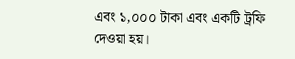এবং ১,০০০ টাকা এবং একটি ট্রফি দেওয়া হয়।